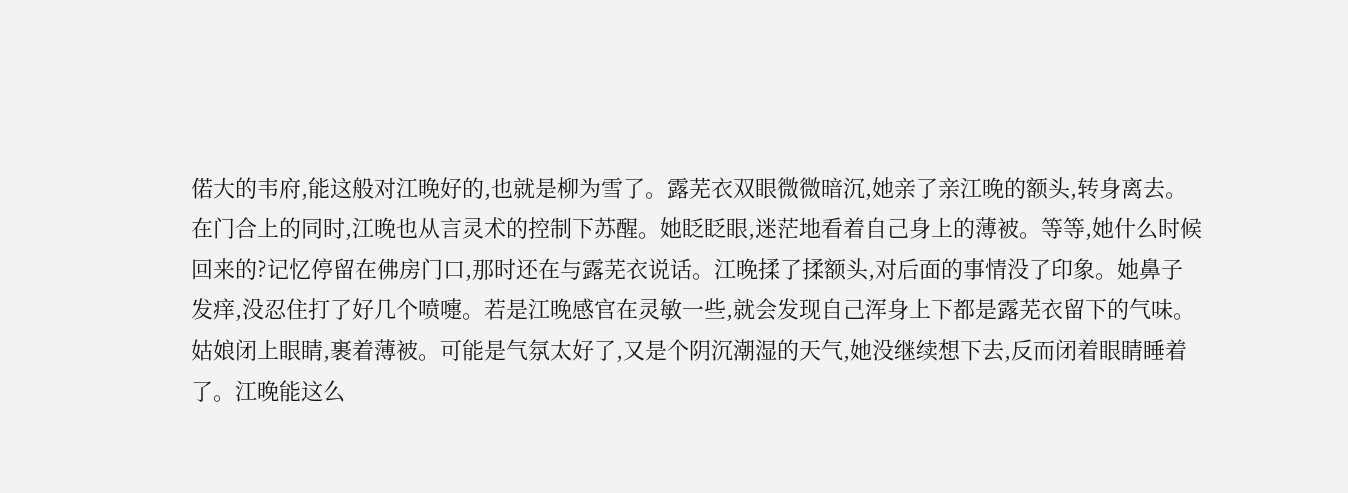偌大的韦府,能这般对江晚好的,也就是柳为雪了。露芜衣双眼微微暗沉,她亲了亲江晚的额头,转身离去。在门合上的同时,江晚也从言灵术的控制下苏醒。她眨眨眼,迷茫地看着自己身上的薄被。等等,她什么时候回来的?记忆停留在佛房门口,那时还在与露芜衣说话。江晚揉了揉额头,对后面的事情没了印象。她鼻子发痒,没忍住打了好几个喷嚏。若是江晚感官在灵敏一些,就会发现自己浑身上下都是露芜衣留下的气味。姑娘闭上眼睛,裹着薄被。可能是气氛太好了,又是个阴沉潮湿的天气,她没继续想下去,反而闭着眼睛睡着了。江晚能这么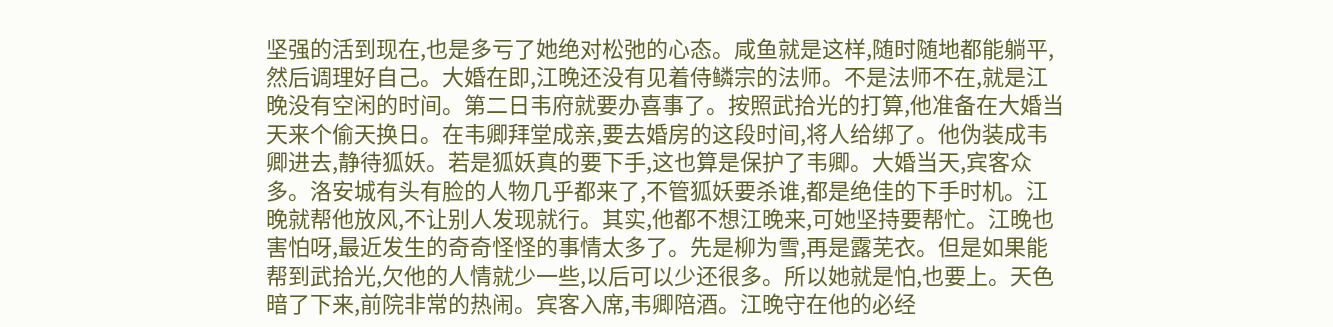坚强的活到现在,也是多亏了她绝对松弛的心态。咸鱼就是这样,随时随地都能躺平,然后调理好自己。大婚在即,江晚还没有见着侍鳞宗的法师。不是法师不在,就是江晚没有空闲的时间。第二日韦府就要办喜事了。按照武拾光的打算,他准备在大婚当天来个偷天换日。在韦卿拜堂成亲,要去婚房的这段时间,将人给绑了。他伪装成韦卿进去,静待狐妖。若是狐妖真的要下手,这也算是保护了韦卿。大婚当天,宾客众多。洛安城有头有脸的人物几乎都来了,不管狐妖要杀谁,都是绝佳的下手时机。江晚就帮他放风,不让别人发现就行。其实,他都不想江晚来,可她坚持要帮忙。江晚也害怕呀,最近发生的奇奇怪怪的事情太多了。先是柳为雪,再是露芜衣。但是如果能帮到武拾光,欠他的人情就少一些,以后可以少还很多。所以她就是怕,也要上。天色暗了下来,前院非常的热闹。宾客入席,韦卿陪酒。江晚守在他的必经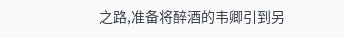之路,准备将醉酒的韦卿引到另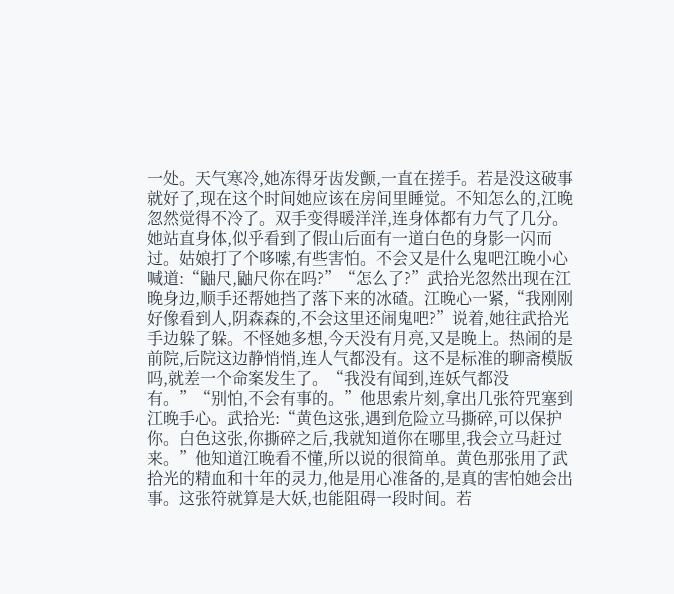一处。天气寒冷,她冻得牙齿发颤,一直在搓手。若是没这破事就好了,现在这个时间她应该在房间里睡觉。不知怎么的,江晚忽然觉得不冷了。双手变得暖洋洋,连身体都有力气了几分。她站直身体,似乎看到了假山后面有一道白色的身影一闪而过。姑娘打了个哆嗦,有些害怕。不会又是什么鬼吧江晚小心喊道:“鼬尺,鼬尺你在吗?”“怎么了?”武拾光忽然出现在江晚身边,顺手还帮她挡了落下来的冰碴。江晚心一紧,“我刚刚好像看到人,阴森森的,不会这里还闹鬼吧?”说着,她往武拾光手边躲了躲。不怪她多想,今天没有月亮,又是晚上。热闹的是前院,后院这边静悄悄,连人气都没有。这不是标准的聊斋模版吗,就差一个命案发生了。“我没有闻到,连妖气都没有。”“别怕,不会有事的。”他思索片刻,拿出几张符咒塞到江晚手心。武拾光:“黄色这张,遇到危险立马撕碎,可以保护你。白色这张,你撕碎之后,我就知道你在哪里,我会立马赶过来。”他知道江晚看不懂,所以说的很简单。黄色那张用了武拾光的精血和十年的灵力,他是用心准备的,是真的害怕她会出事。这张符就算是大妖,也能阻碍一段时间。若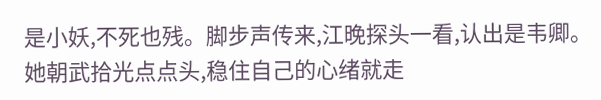是小妖,不死也残。脚步声传来,江晚探头一看,认出是韦卿。她朝武拾光点点头,稳住自己的心绪就走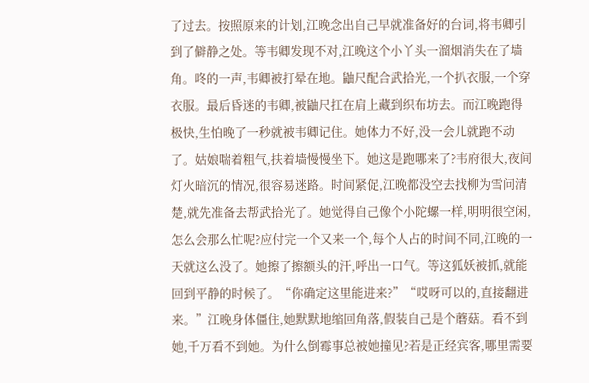了过去。按照原来的计划,江晚念出自己早就准备好的台词,将韦卿引到了僻静之处。等韦卿发现不对,江晚这个小丫头一溜烟消失在了墙角。咚的一声,韦卿被打晕在地。鼬尺配合武拾光,一个扒衣服,一个穿衣服。最后昏迷的韦卿,被鼬尺扛在肩上藏到织布坊去。而江晚跑得极快,生怕晚了一秒就被韦卿记住。她体力不好,没一会儿就跑不动了。姑娘喘着粗气,扶着墙慢慢坐下。她这是跑哪来了?韦府很大,夜间灯火暗沉的情况,很容易迷路。时间紧促,江晚都没空去找柳为雪问清楚,就先准备去帮武拾光了。她觉得自己像个小陀螺一样,明明很空闲,怎么会那么忙呢?应付完一个又来一个,每个人占的时间不同,江晚的一天就这么没了。她擦了擦额头的汗,呼出一口气。等这狐妖被抓,就能回到平静的时候了。“你确定这里能进来?”“哎呀可以的,直接翻进来。”江晚身体僵住,她默默地缩回角落,假装自己是个蘑菇。看不到她,千万看不到她。为什么倒霉事总被她撞见?若是正经宾客,哪里需要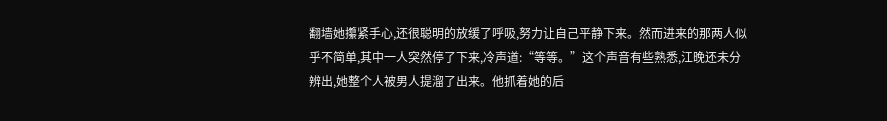翻墙她攥紧手心,还很聪明的放缓了呼吸,努力让自己平静下来。然而进来的那两人似乎不简单,其中一人突然停了下来,冷声道:“等等。”这个声音有些熟悉,江晚还未分辨出,她整个人被男人提溜了出来。他抓着她的后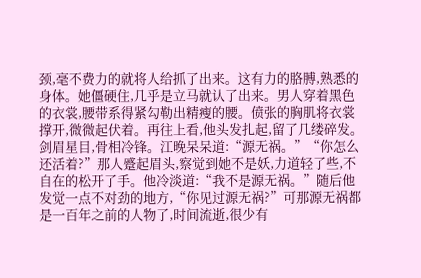颈,毫不费力的就将人给抓了出来。这有力的胳膊,熟悉的身体。她僵硬住,几乎是立马就认了出来。男人穿着黑色的衣裳,腰带系得紧勾勒出精瘦的腰。偾张的胸肌将衣裳撑开,微微起伏着。再往上看,他头发扎起,留了几缕碎发。剑眉星目,骨相冷锋。江晚呆呆道:“源无祸。”“你怎么还活着?”那人蹙起眉头,察觉到她不是妖,力道轻了些,不自在的松开了手。他冷淡道:“我不是源无祸。”随后他发觉一点不对劲的地方,“你见过源无祸?”可那源无祸都是一百年之前的人物了,时间流逝,很少有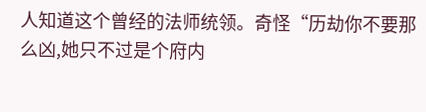人知道这个曾经的法师统领。奇怪“历劫你不要那么凶,她只不过是个府内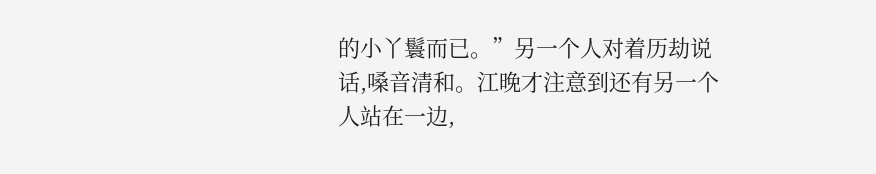的小丫鬟而已。”另一个人对着历劫说话,嗓音清和。江晚才注意到还有另一个人站在一边,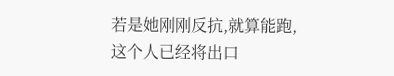若是她刚刚反抗,就算能跑,这个人已经将出口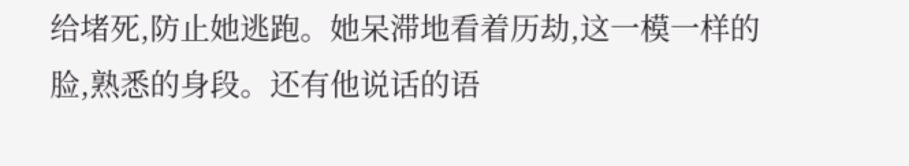给堵死,防止她逃跑。她呆滞地看着历劫,这一模一样的脸,熟悉的身段。还有他说话的语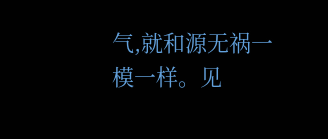气,就和源无祸一模一样。见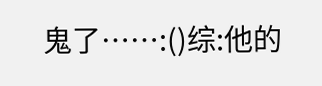鬼了……:()综:他的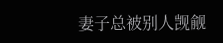妻子总被别人觊觎